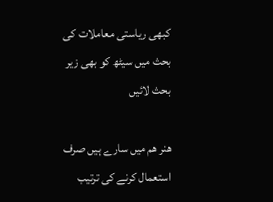کبھی ریاستی معاملات کی بحث میں سیٹھ کو بھی زیر بحث لائیں

ھنر ھم میں سارے ہیں صرف استعمال کرنے کی ترتیب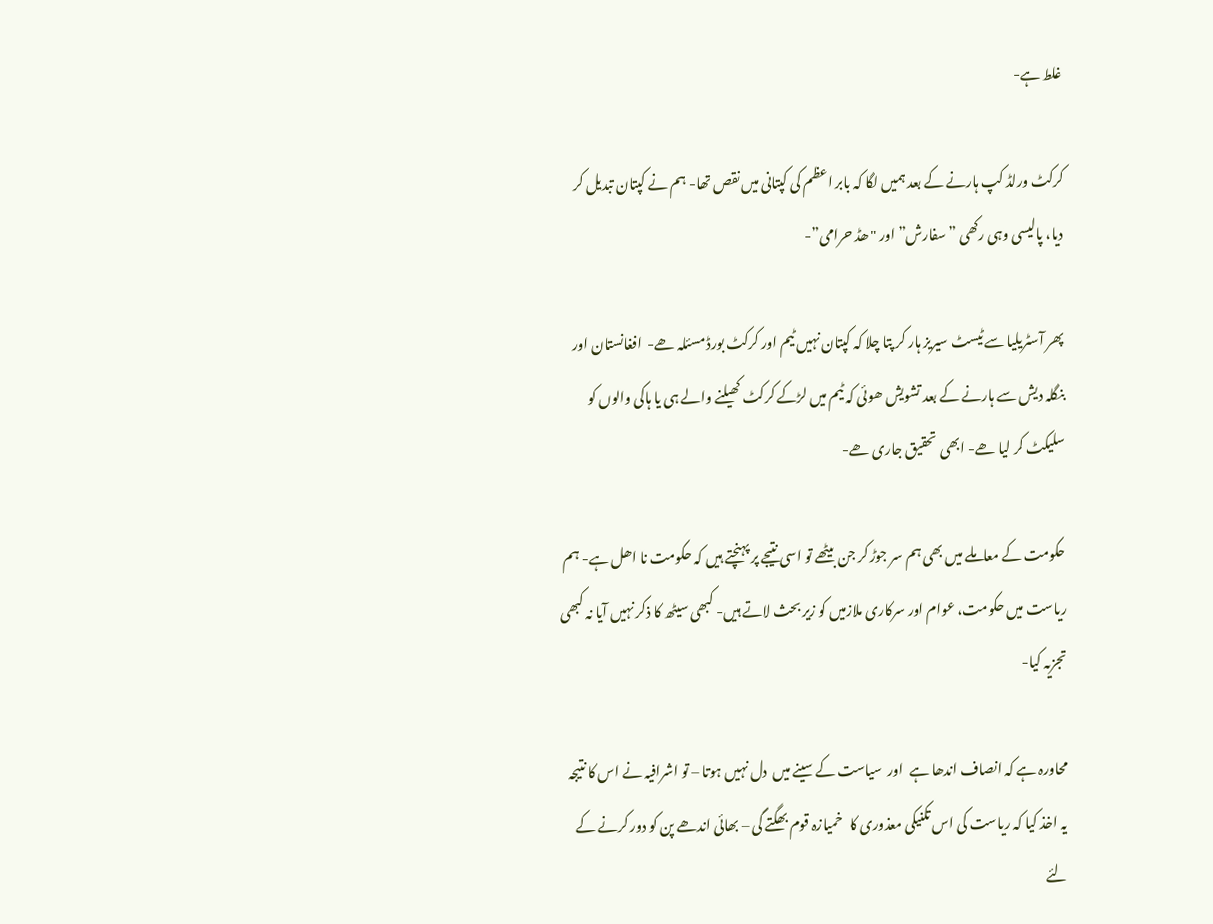غلط ہے-

کرکٹ ورلڈ کپ ہارنے کے بعد ہمیں لگا کہ بابر اعظم کی کپتانی میں نقص تھا- ہم نے کپتان تبدیل کر دیا، پالیسی وہی رکھی ” سفارش” اور "ھڈ حرامی”-

پھر آسٹریلیا سے ٹیسٹ سیریز ہار کر پتا چلا کہ کپتان نہیں ٹیم اور کرکٹ بورڈ مسئلہ ھے-  افغانستان اور بنگلہ دیش سے ہارنے کے بعد تشویش ھوئی کہ ٹیم میں لڑکے کرکٹ کھیلنے والے ہی یا ہاکی والوں کو سلیکٹ کر لیا ھے- ابھی  تحقیق جاری ھے-

حکومت کے معاملے میں بھی ہم سر جوڑ کر جن بیٹھے تو اسی نتیجے پر پہنچتے ہیں کہ حکومت نا اھل ہے- ہم ریاست میں حکومت، عوام اور سرکاری ملازمیں کو زیر بحث لاتے ہیں- کبھی سیٹھ کا ذکر نہیں آیا نہ کبھی تجزیہ کیا-

محاورہ ہے کہ انصاف اندھا ہے  اور  سیاست کے سینے میں  دل نہیں ہوتا – تو اشرافیہ نے اس کا نتیجہ یہ اخذ کیا کہ ریاست کی اس تکنیکی معذوری کا   خمیازہ قوم بھگتے گی – بھائی اندھے پن کو دور کرنے کے لئے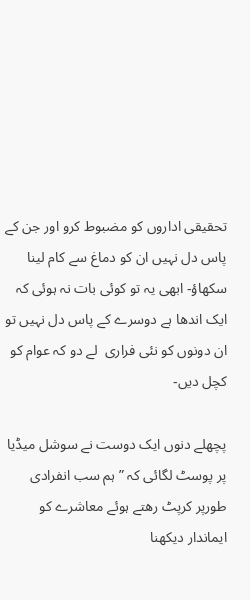تحقیقی اداروں کو مضبوط کرو اور جن کے پاس دل نہیں ان کو دماغ سے کام لینا سکھاؤ- ابھی یہ تو کوئی بات نہ ہوئی کہ ایک اندھا ہے دوسرے کے پاس دل نہیں تو ان دونوں کو نئی فراری  لے دو کہ عوام کو کچل دیں-

پچھلے دنوں ایک دوست نے سوشل میڈیا پر پوسٹ لگائی کہ ” ہم سب انفرادی طورپر کرپٹ رھتے ہوئے معاشرے کو ایماندار دیکھنا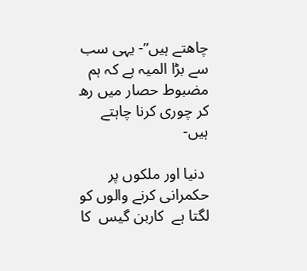چاھتے ہیں”- یہی سب سے بڑا المیہ ہے کہ ہم مضبوط حصار میں رھ کر چوری کرنا چاہتے ہیں-

 دنیا اور ملکوں پر حکمرانی کرنے والوں کو لگتا ہے  کاربن گیس  کا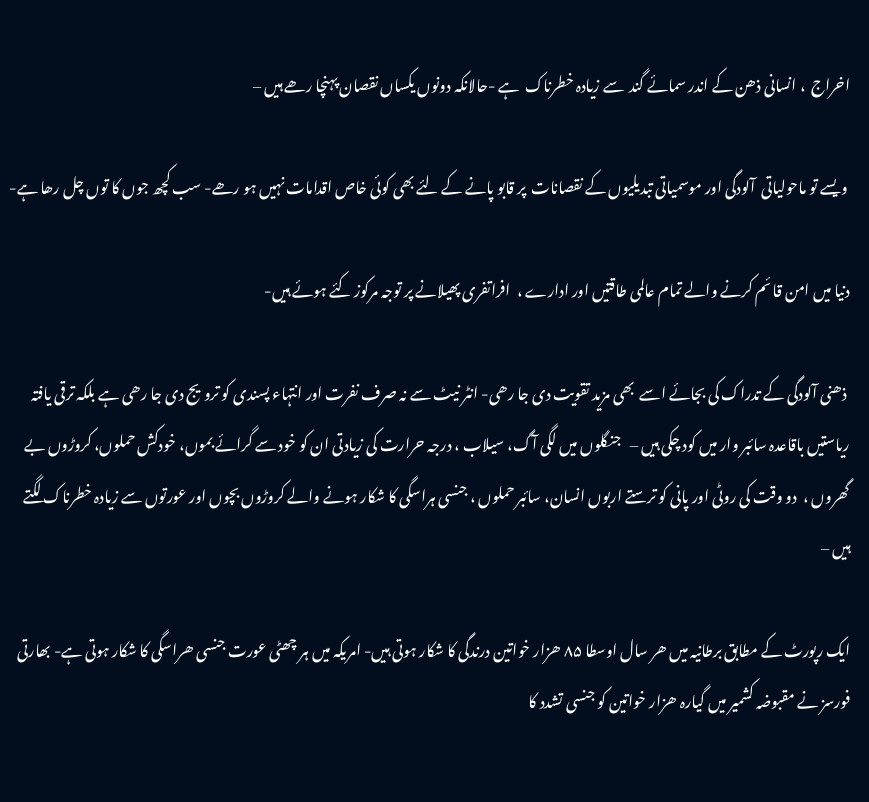اخراج  ، انسانی ذھن کے اندر سمائے گند  سے زیادہ خطرناک  ہے -حالانکہ دونوں یکساں نقصان پہنچا رھے ہیں –

 ویسے تو ماحولیاتی  آلودگی اور موسمیاتی تبدیلیوں کے نقصانات  پر قابو پانے کے لئے بھی کوئی خاص اقدامات نہیں ہو رھے- سب کچھ جوں کا توں چل رھا ہے-

دنیا میں امن قا ئم کرنے والے تمام عالمی طاقتیں اور ادارے ،  افراتفری پھیلانے پر توجہ مرکوز کئے ہوئے ہیں-

 ذھنی آلودگی کے تدراک کی بجائے اسے  بھی مزید تقویت دی جا رھی- انٹر نیٹ سے نہ صرف نفرت اور انتہاء پسندی کو ترویج دی جا رھی ہے بلکہ ترقی یافتہ ریاستیں باقاعدہ سائبر وار میں کود چکی ہیں –   جنگلوں میں لگی آگ، سیلاب ، درجہ حرارت کی زیادتی ان کو خود سے گرائے بموں، خودکش حملوں، کروڑوں بے گھروں ،  دو وقت کی روٹی اور پانی کو ترستے اربوں انسان، سائبر حملوں ، جنسی ہراسگی کا شکار ہونے والے کروڑوں بچوں اور عورتوں سے زیادہ خطرناک لگتے ہیں –

ایک رپورٹ کے مطابق برطانیہ میں ھر سال اوسطا ۸۵ ھزار خواتین درندگی کا شکار ہوتی ہیں- امریکہ میں ہر چھٹی عورت جنسی ھراسگی کا شکار ہوتی ہے- بھارتی فورسز نے مقبوضہ کشمیر میں گیارہ ھزار خواتین کو جنسی تشدد کا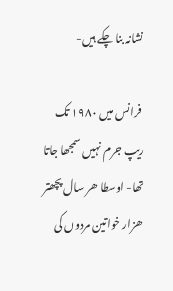نشانہ بنا چکے ہیں-

 فرانس میں ۱۹۸۰ تک ریپ جرم نہیں سمجھا جاتا تھا- اوسطا ھر سال پچھتر ھزار خواتین مردوں کی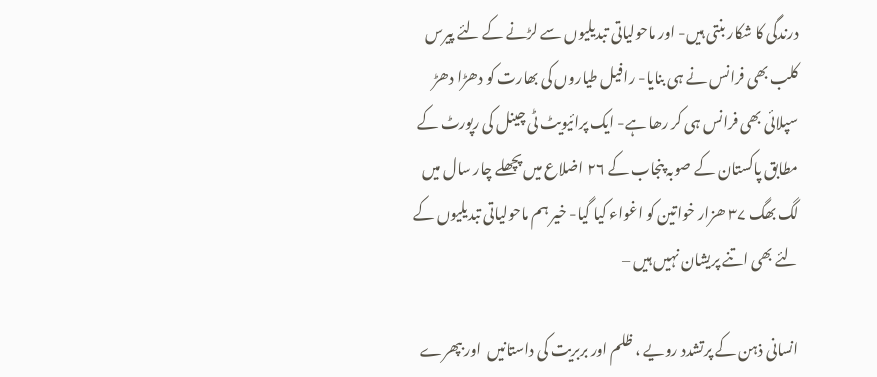درندگی کا شکار بنتی ہیں- اور ماحولیاتی تبدیلیوں سے لڑنے کے لئے پیرس کلب بھی فرانس نے ہی بنایا- رافیل طیاروں کی بھارت کو دھڑا دھڑ سپلائی بھی فرانس ہی کر رھا ہے- ایک پرائیویٹ ٹی چینل کی رپورٹ کے مطابق پاکستان کے صوبہ پنجاب کے ۲۶ اضلاع میں پچھلے چار سال میں لگ بھگ ۳۷ ھزار خواتین کو اغواء کیا گیا- خیر ہم ماحولیاتی تبدیلیوں کے لئے بھی اتنے پریشان نہیں ہیں –

انسانی ذہن کے پرتشدد رویے ، ظلم اور بربریت کی داستانیں  اور بپھرے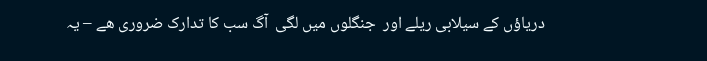دریاؤں کے سیلابی ریلے اور  جنگلوں میں لگی  آگ سب کا تدارک ضروری ھے – یہ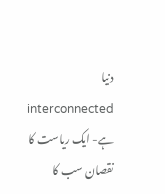دنیا interconnected ہے- ایک ریاست کا نقصان سب کا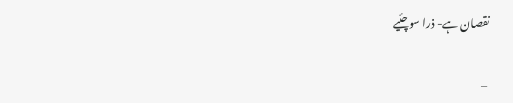نقصان ہے- ذرا سوچئیے

 –